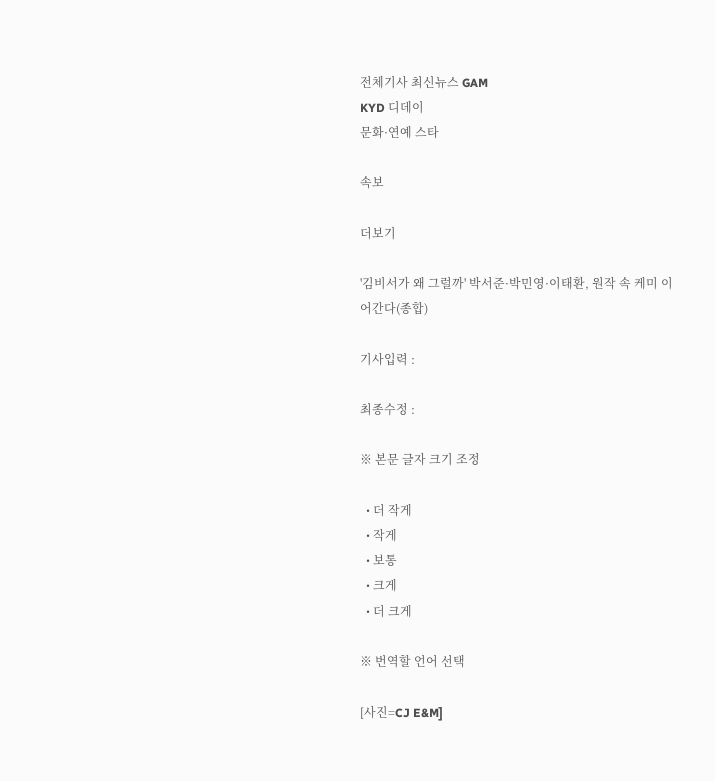전체기사 최신뉴스 GAM
KYD 디데이
문화·연예 스타

속보

더보기

'김비서가 왜 그럴까' 박서준·박민영·이태환, 원작 속 케미 이어간다(종합)

기사입력 :

최종수정 :

※ 본문 글자 크기 조정

  • 더 작게
  • 작게
  • 보통
  • 크게
  • 더 크게

※ 번역할 언어 선택

[사진=CJ E&M]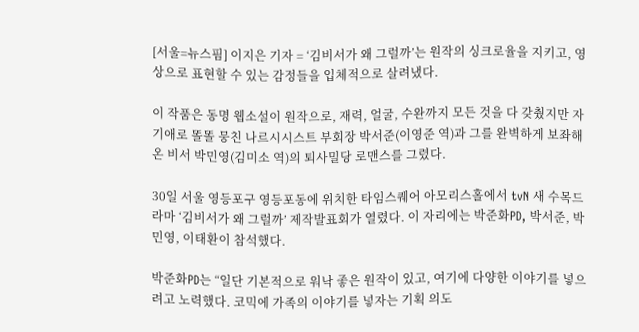[서울=뉴스핌] 이지은 기자 = ‘김비서가 왜 그럴까’는 원작의 싱크로율을 지키고, 영상으로 표현할 수 있는 감정들을 입체적으로 살려냈다.

이 작품은 동명 웹소설이 원작으로, 재력, 얼굴, 수완까지 모든 것을 다 갖췄지만 자기애로 똘똘 뭉친 나르시시스트 부회장 박서준(이영준 역)과 그를 완벽하게 보좌해온 비서 박민영(김미소 역)의 퇴사밀당 로맨스를 그렸다.

30일 서울 영등포구 영등포동에 위치한 타임스퀘어 아모리스홀에서 tvN 새 수목드라마 ‘김비서가 왜 그럴까’ 제작발표회가 열렸다. 이 자리에는 박준화PD, 박서준, 박민영, 이태환이 참석했다.

박준화PD는 “일단 기본적으로 워낙 좋은 원작이 있고, 여기에 다양한 이야기를 넣으려고 노력했다. 코믹에 가족의 이야기를 넣자는 기획 의도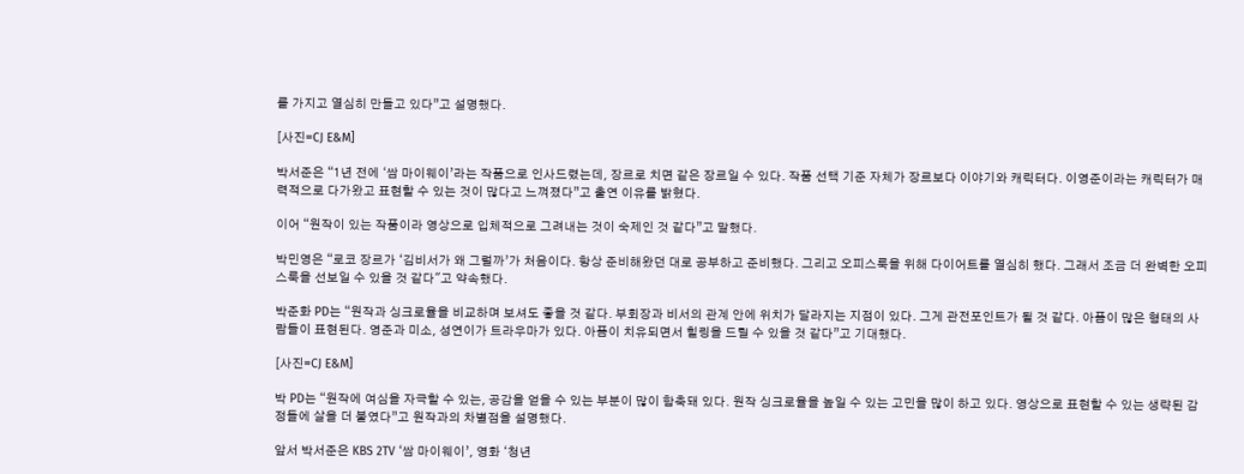를 가지고 열심히 만들고 있다”고 설명했다.

[사진=CJ E&M]

박서준은 “1년 전에 ‘쌈 마이웨이’라는 작품으로 인사드렸는데, 장르로 치면 같은 장르일 수 있다. 작품 선택 기준 자체가 장르보다 이야기와 캐릭터다. 이영준이라는 캐릭터가 매력적으로 다가왔고 표현할 수 있는 것이 많다고 느껴졌다”고 출연 이유를 밝혔다.

이어 “원작이 있는 작품이라 영상으로 입체적으로 그려내는 것이 숙제인 것 같다”고 말했다.

박민영은 “로코 장르가 ‘김비서가 왜 그럴까’가 처음이다. 항상 준비해왔던 대로 공부하고 준비했다. 그리고 오피스룩을 위해 다이어트를 열심히 했다. 그래서 조금 더 완벽한 오피스룩을 선보일 수 있을 것 같다"고 약속했다.

박준화 PD는 “원작과 싱크로율을 비교하며 보셔도 좋을 것 같다. 부회장과 비서의 관계 안에 위치가 달라지는 지점이 있다. 그게 관전포인트가 될 것 같다. 아픔이 많은 형태의 사람들이 표현된다. 영준과 미소, 성연이가 트라우마가 있다. 아픔이 치유되면서 힐링을 드릴 수 있을 것 같다”고 기대했다.

[사진=CJ E&M]

박 PD는 “원작에 여심을 자극할 수 있는, 공감을 얻을 수 있는 부분이 많이 함축돼 있다. 원작 싱크로율을 높일 수 있는 고민을 많이 하고 있다. 영상으로 표현할 수 있는 생략된 감정들에 살을 더 붙였다”고 원작과의 차별점을 설명했다.

앞서 박서준은 KBS 2TV ‘쌈 마이웨이’, 영화 ‘청년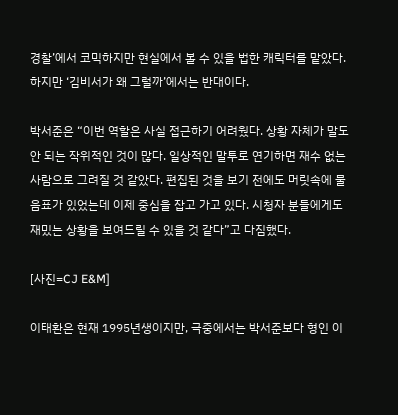경찰’에서 코믹하지만 현실에서 볼 수 있을 법한 캐릭터를 맡았다. 하지만 ‘김비서가 왜 그럴까’에서는 반대이다.

박서준은 “이번 역할은 사실 접근하기 어려웠다. 상황 자체가 말도 안 되는 작위적인 것이 많다. 일상적인 말투로 연기하면 재수 없는 사람으로 그려질 것 같았다. 편집된 것을 보기 전에도 머릿속에 물음표가 있었는데 이제 중심을 잡고 가고 있다. 시청자 분들에게도 재밌는 상황을 보여드릴 수 있을 것 같다”고 다짐했다.

[사진=CJ E&M]

이태환은 현재 1995년생이지만, 극중에서는 박서준보다 형인 이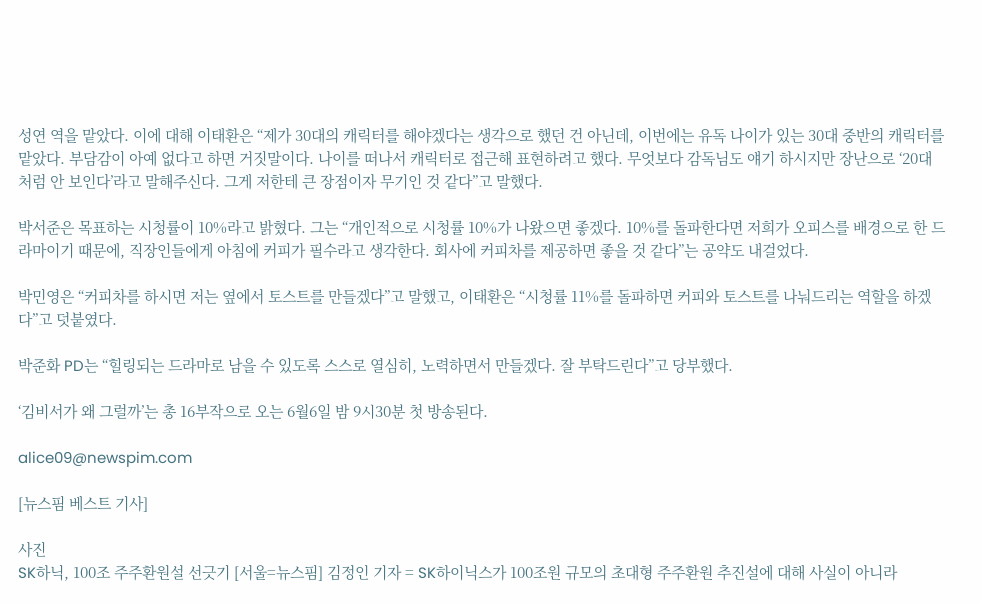성연 역을 맡았다. 이에 대해 이태환은 “제가 30대의 캐릭터를 해야겠다는 생각으로 했던 건 아닌데, 이번에는 유독 나이가 있는 30대 중반의 캐릭터를 맡았다. 부담감이 아예 없다고 하면 거짓말이다. 나이를 떠나서 캐릭터로 접근해 표현하려고 했다. 무엇보다 감독님도 얘기 하시지만 장난으로 ‘20대처럼 안 보인다’라고 말해주신다. 그게 저한테 큰 장점이자 무기인 것 같다”고 말했다.

박서준은 목표하는 시청률이 10%라고 밝혔다. 그는 “개인적으로 시청률 10%가 나왔으면 좋겠다. 10%를 돌파한다면 저희가 오피스를 배경으로 한 드라마이기 때문에, 직장인들에게 아침에 커피가 필수라고 생각한다. 회사에 커피차를 제공하면 좋을 것 같다”는 공약도 내걸었다.

박민영은 “커피차를 하시면 저는 옆에서 토스트를 만들겠다”고 말했고, 이태환은 “시청률 11%를 돌파하면 커피와 토스트를 나눠드리는 역할을 하겠다”고 덧붙였다.

박준화 PD는 “힐링되는 드라마로 남을 수 있도록 스스로 열심히, 노력하면서 만들겠다. 잘 부탁드린다”고 당부했다.

‘김비서가 왜 그럴까’는 총 16부작으로 오는 6월6일 밤 9시30분 첫 방송된다.

alice09@newspim.com

[뉴스핌 베스트 기사]

사진
SK하닉, 100조 주주환원설 선긋기 [서울=뉴스핌] 김정인 기자 = SK하이닉스가 100조원 규모의 초대형 주주환원 추진설에 대해 사실이 아니라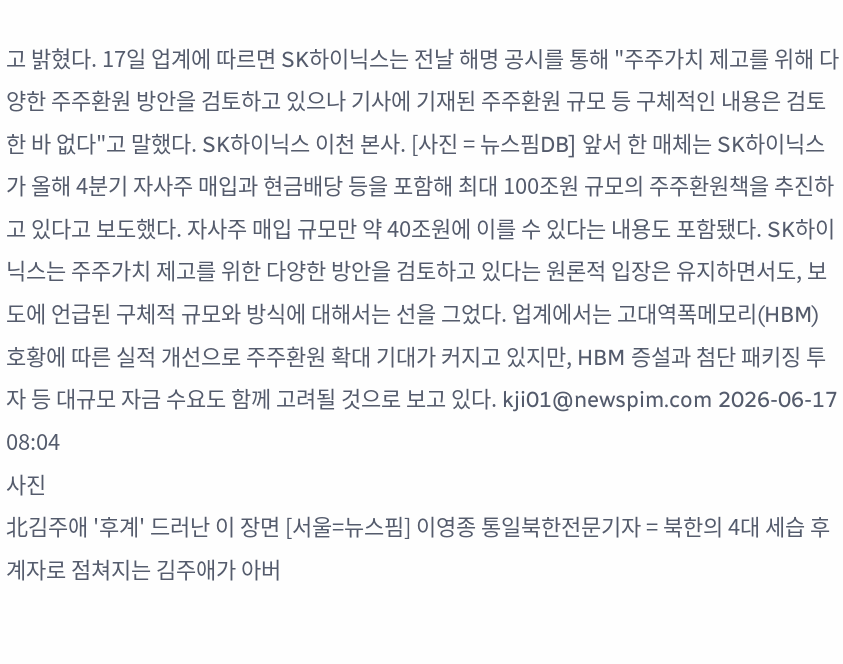고 밝혔다. 17일 업계에 따르면 SK하이닉스는 전날 해명 공시를 통해 "주주가치 제고를 위해 다양한 주주환원 방안을 검토하고 있으나 기사에 기재된 주주환원 규모 등 구체적인 내용은 검토한 바 없다"고 말했다. SK하이닉스 이천 본사. [사진 = 뉴스핌DB] 앞서 한 매체는 SK하이닉스가 올해 4분기 자사주 매입과 현금배당 등을 포함해 최대 100조원 규모의 주주환원책을 추진하고 있다고 보도했다. 자사주 매입 규모만 약 40조원에 이를 수 있다는 내용도 포함됐다. SK하이닉스는 주주가치 제고를 위한 다양한 방안을 검토하고 있다는 원론적 입장은 유지하면서도, 보도에 언급된 구체적 규모와 방식에 대해서는 선을 그었다. 업계에서는 고대역폭메모리(HBM) 호황에 따른 실적 개선으로 주주환원 확대 기대가 커지고 있지만, HBM 증설과 첨단 패키징 투자 등 대규모 자금 수요도 함께 고려될 것으로 보고 있다. kji01@newspim.com 2026-06-17 08:04
사진
北김주애 '후계' 드러난 이 장면 [서울=뉴스핌] 이영종 통일북한전문기자 = 북한의 4대 세습 후계자로 점쳐지는 김주애가 아버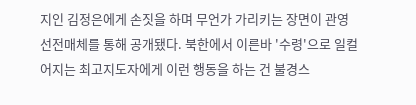지인 김정은에게 손짓을 하며 무언가 가리키는 장면이 관영 선전매체를 통해 공개됐다. 북한에서 이른바 '수령'으로 일컬어지는 최고지도자에게 이런 행동을 하는 건 불경스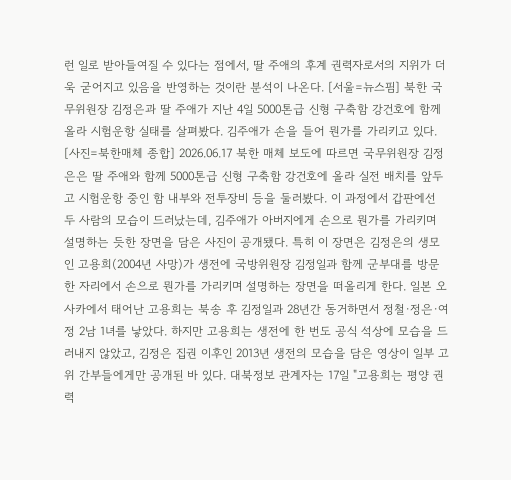런 일로 받아들여질 수 있다는 점에서, 딸 주애의 후계 권력자로서의 지위가 더욱 굳어지고 있음을 반영하는 것이란 분석이 나온다. [서울=뉴스핌] 북한 국무위원장 김정은과 딸 주애가 지난 4일 5000톤급 신형 구축함 강건호에 함께 올라 시험운항 실태를 살펴봤다. 김주애가 손을 들어 뭔가를 가리키고 있다. [사진=북한매체 종합] 2026.06.17 북한 매체 보도에 따르면 국무위원장 김정은은 딸 주애와 함께 5000톤급 신형 구축함 강건호에 올라 실전 배치를 앞두고 시험운항 중인 함 내부와 전투장비 등을 둘러봤다. 이 과정에서 갑판에선 두 사람의 모습이 드러났는데, 김주애가 아버지에게 손으로 뭔가를 가리키며 설명하는 듯한 장면을 담은 사진이 공개됐다. 특히 이 장면은 김정은의 생모인 고용희(2004년 사망)가 생전에 국방위원장 김정일과 함께 군부대를 방문한 자리에서 손으로 뭔가를 가리키며 설명하는 장면을 떠올리게 한다. 일본 오사카에서 태어난 고용희는 북송 후 김정일과 28년간 동거하면서 정철·정은·여정 2남 1녀를 낳았다. 하지만 고용희는 생전에 한 번도 공식 석상에 모습을 드러내지 않았고, 김정은 집권 이후인 2013년 생전의 모습을 담은 영상이 일부 고위 간부들에게만 공개된 바 있다. 대북정보 관계자는 17일 "고용희는 평양 권력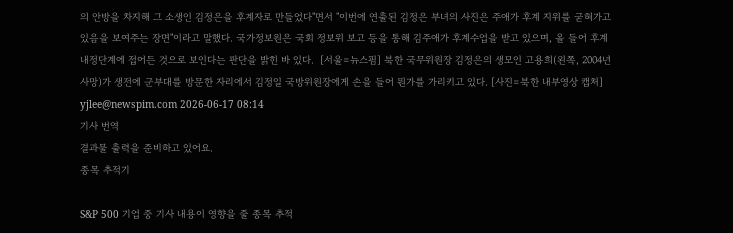의 안방을 차지해 그 소생인 김정은을 후계자로 만들었다"면서 "이번에 연출된 김정은 부녀의 사진은 주애가 후계 지위를 굳혀가고 있음을 보여주는 장면"이라고 말했다. 국가정보원은 국회 정보위 보고 등을 통해 김주애가 후계수업을 받고 있으며, 올 들어 후계 내정단계에 접어든 것으로 보인다는 판단을 밝힌 바 있다.  [서울=뉴스핌] 북한 국무위원장 김정은의 생모인 고용희(왼쪽, 2004년 사망)가 생전에 군부대를 방문한 자리에서 김정일 국방위원장에게 손을 들어 뭔가를 가리키고 있다. [사진=북한 내부영상 캡처] yjlee@newspim.com 2026-06-17 08:14
기사 번역
결과물 출력을 준비하고 있어요.
종목 추적기

S&P 500 기업 중 기사 내용이 영향을 줄 종목 추적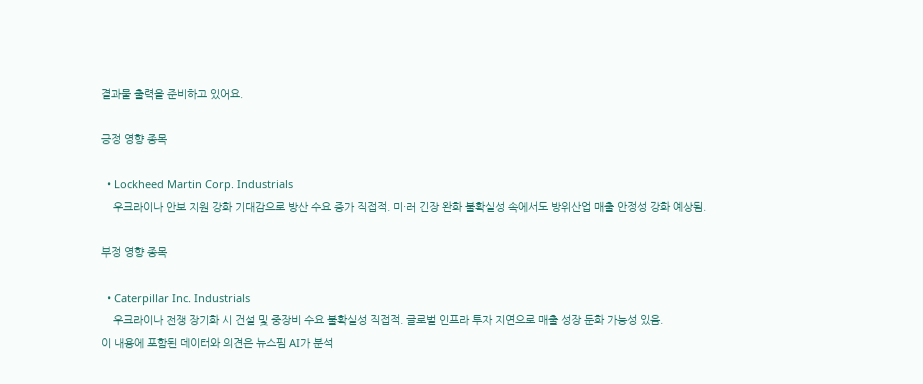결과물 출력을 준비하고 있어요.

긍정 영향 종목

  • Lockheed Martin Corp. Industrials
    우크라이나 안보 지원 강화 기대감으로 방산 수요 증가 직접적. 미·러 긴장 완화 불확실성 속에서도 방위산업 매출 안정성 강화 예상됨.

부정 영향 종목

  • Caterpillar Inc. Industrials
    우크라이나 전쟁 장기화 시 건설 및 중장비 수요 불확실성 직접적. 글로벌 인프라 투자 지연으로 매출 성장 둔화 가능성 있음.
이 내용에 포함된 데이터와 의견은 뉴스핌 AI가 분석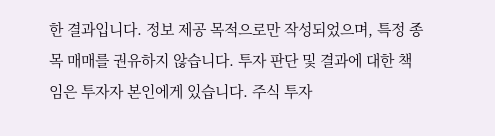한 결과입니다. 정보 제공 목적으로만 작성되었으며, 특정 종목 매매를 권유하지 않습니다. 투자 판단 및 결과에 대한 책임은 투자자 본인에게 있습니다. 주식 투자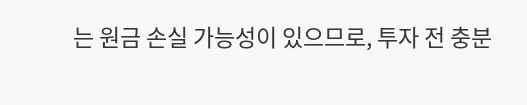는 원금 손실 가능성이 있으므로, 투자 전 충분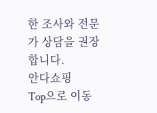한 조사와 전문가 상담을 권장합니다.
안다쇼핑
Top으로 이동